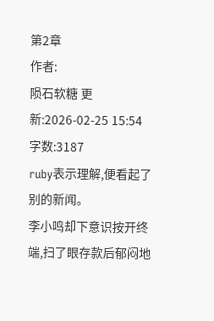第2章
作者:
陨石软糖 更新:2026-02-25 15:54 字数:3187
ruby表示理解,便看起了别的新闻。
李小鸣却下意识按开终端,扫了眼存款后郁闷地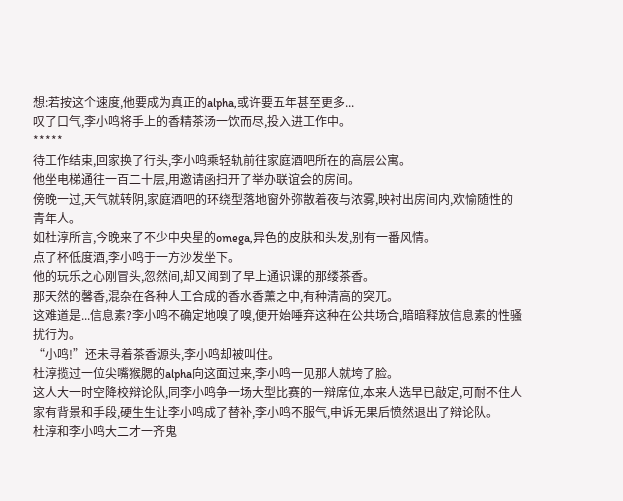想:若按这个速度,他要成为真正的alpha,或许要五年甚至更多...
叹了口气,李小鸣将手上的香精茶汤一饮而尽,投入进工作中。
*****
待工作结束,回家换了行头,李小鸣乘轻轨前往家庭酒吧所在的高层公寓。
他坐电梯通往一百二十层,用邀请函扫开了举办联谊会的房间。
傍晚一过,天气就转阴,家庭酒吧的环绕型落地窗外弥散着夜与浓雾,映衬出房间内,欢愉随性的青年人。
如杜淳所言,今晚来了不少中央星的omega,异色的皮肤和头发,别有一番风情。
点了杯低度酒,李小鸣于一方沙发坐下。
他的玩乐之心刚冒头,忽然间,却又闻到了早上通识课的那缕茶香。
那天然的馨香,混杂在各种人工合成的香水香薰之中,有种清高的突兀。
这难道是...信息素?李小鸣不确定地嗅了嗅,便开始唾弃这种在公共场合,暗暗释放信息素的性骚扰行为。
“小鸣!”还未寻着茶香源头,李小鸣却被叫住。
杜淳揽过一位尖嘴猴腮的alpha向这面过来,李小鸣一见那人就垮了脸。
这人大一时空降校辩论队,同李小鸣争一场大型比赛的一辩席位,本来人选早已敲定,可耐不住人家有背景和手段,硬生生让李小鸣成了替补,李小鸣不服气,申诉无果后愤然退出了辩论队。
杜淳和李小鸣大二才一齐鬼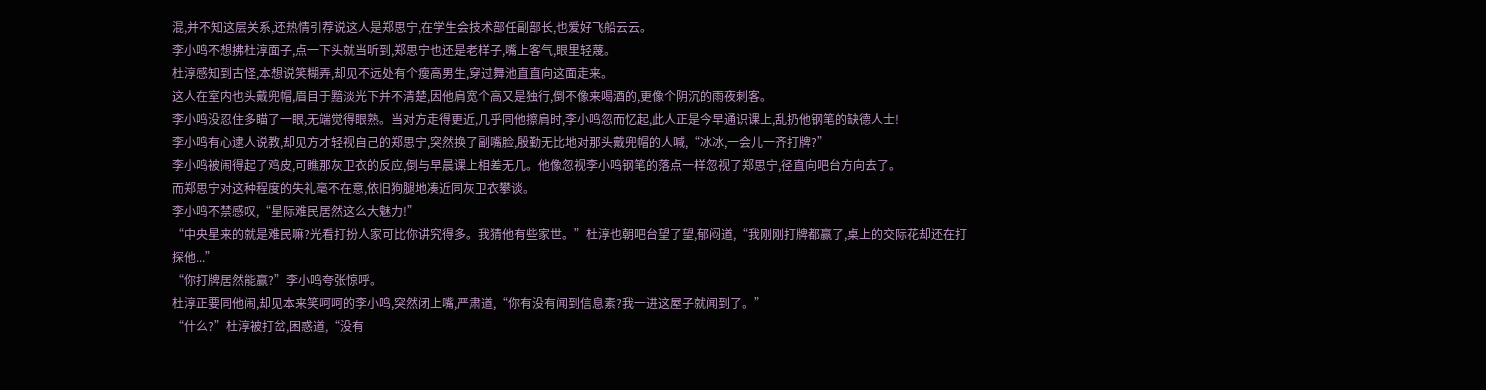混,并不知这层关系,还热情引荐说这人是郑思宁,在学生会技术部任副部长,也爱好飞船云云。
李小鸣不想拂杜淳面子,点一下头就当听到,郑思宁也还是老样子,嘴上客气,眼里轻蔑。
杜淳感知到古怪,本想说笑糊弄,却见不远处有个瘦高男生,穿过舞池直直向这面走来。
这人在室内也头戴兜帽,眉目于黯淡光下并不清楚,因他肩宽个高又是独行,倒不像来喝酒的,更像个阴沉的雨夜刺客。
李小鸣没忍住多瞄了一眼,无端觉得眼熟。当对方走得更近,几乎同他擦肩时,李小鸣忽而忆起,此人正是今早通识课上,乱扔他钢笔的缺德人士!
李小鸣有心逮人说教,却见方才轻视自己的郑思宁,突然换了副嘴脸,殷勤无比地对那头戴兜帽的人喊,“冰冰,一会儿一齐打牌?”
李小鸣被闹得起了鸡皮,可瞧那灰卫衣的反应,倒与早晨课上相差无几。他像忽视李小鸣钢笔的落点一样忽视了郑思宁,径直向吧台方向去了。
而郑思宁对这种程度的失礼毫不在意,依旧狗腿地凑近同灰卫衣攀谈。
李小鸣不禁感叹,“星际难民居然这么大魅力!”
“中央星来的就是难民嘛?光看打扮人家可比你讲究得多。我猜他有些家世。”杜淳也朝吧台望了望,郁闷道,“我刚刚打牌都赢了,桌上的交际花却还在打探他...”
“你打牌居然能赢?”李小鸣夸张惊呼。
杜淳正要同他闹,却见本来笑呵呵的李小鸣,突然闭上嘴,严肃道,“你有没有闻到信息素?我一进这屋子就闻到了。”
“什么?”杜淳被打岔,困惑道,“没有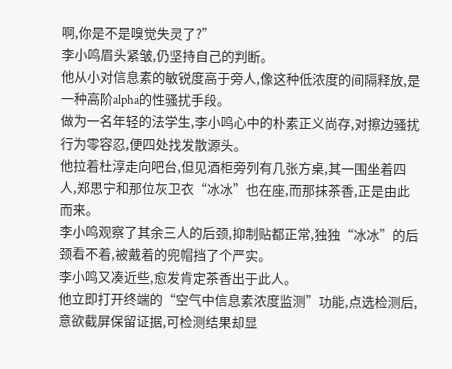啊,你是不是嗅觉失灵了?”
李小鸣眉头紧皱,仍坚持自己的判断。
他从小对信息素的敏锐度高于旁人,像这种低浓度的间隔释放,是一种高阶alpha的性骚扰手段。
做为一名年轻的法学生,李小鸣心中的朴素正义尚存,对擦边骚扰行为零容忍,便四处找发散源头。
他拉着杜淳走向吧台,但见酒柜旁列有几张方桌,其一围坐着四人,郑思宁和那位灰卫衣“冰冰”也在座,而那抹茶香,正是由此而来。
李小鸣观察了其余三人的后颈,抑制贴都正常,独独“冰冰”的后颈看不着,被戴着的兜帽挡了个严实。
李小鸣又凑近些,愈发肯定茶香出于此人。
他立即打开终端的“空气中信息素浓度监测”功能,点选检测后,意欲截屏保留证据,可检测结果却显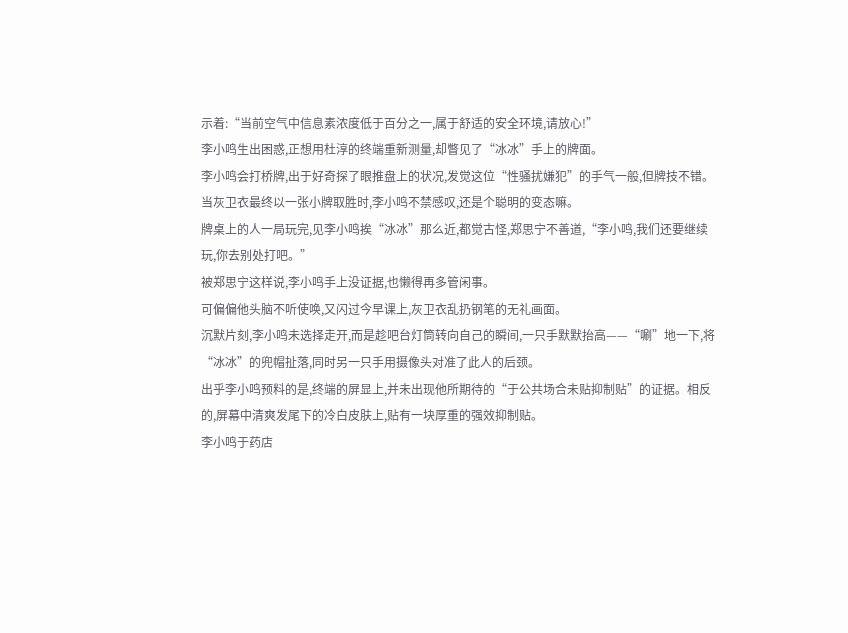示着:“当前空气中信息素浓度低于百分之一,属于舒适的安全环境,请放心!”
李小鸣生出困惑,正想用杜淳的终端重新测量,却瞥见了“冰冰”手上的牌面。
李小鸣会打桥牌,出于好奇探了眼推盘上的状况,发觉这位“性骚扰嫌犯”的手气一般,但牌技不错。
当灰卫衣最终以一张小牌取胜时,李小鸣不禁感叹,还是个聪明的变态嘛。
牌桌上的人一局玩完,见李小鸣挨“冰冰”那么近,都觉古怪,郑思宁不善道,“李小鸣,我们还要继续玩,你去别处打吧。”
被郑思宁这样说,李小鸣手上没证据,也懒得再多管闲事。
可偏偏他头脑不听使唤,又闪过今早课上,灰卫衣乱扔钢笔的无礼画面。
沉默片刻,李小鸣未选择走开,而是趁吧台灯筒转向自己的瞬间,一只手默默抬高——“唰”地一下,将“冰冰”的兜帽扯落,同时另一只手用摄像头对准了此人的后颈。
出乎李小鸣预料的是,终端的屏显上,并未出现他所期待的“于公共场合未贴抑制贴”的证据。相反的,屏幕中清爽发尾下的冷白皮肤上,贴有一块厚重的强效抑制贴。
李小鸣于药店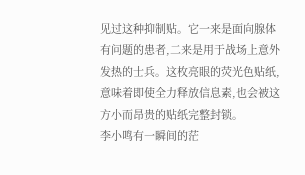见过这种抑制贴。它一来是面向腺体有问题的患者,二来是用于战场上意外发热的士兵。这枚亮眼的荧光色贴纸,意味着即使全力释放信息素,也会被这方小而昂贵的贴纸完整封锁。
李小鸣有一瞬间的茫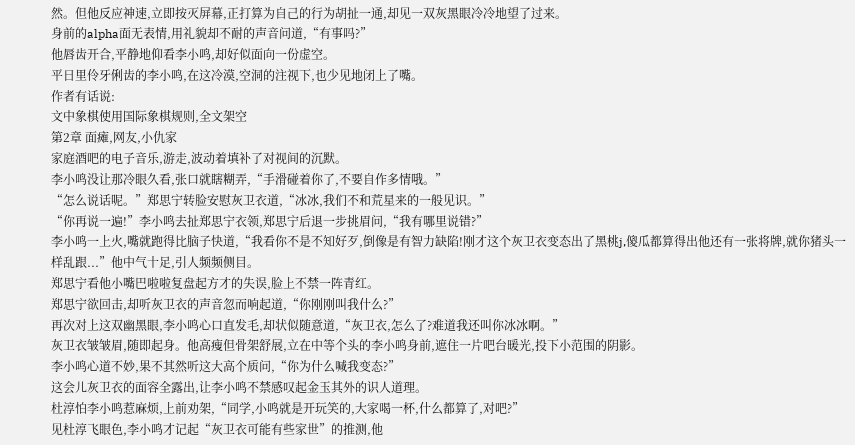然。但他反应神速,立即按灭屏幕,正打算为自己的行为胡扯一通,却见一双灰黑眼冷冷地望了过来。
身前的alpha面无表情,用礼貌却不耐的声音问道,“有事吗?”
他唇齿开合,平静地仰看李小鸣,却好似面向一份虚空。
平日里伶牙俐齿的李小鸣,在这冷漠,空洞的注视下,也少见地闭上了嘴。
作者有话说:
文中象棋使用国际象棋规则,全文架空
第2章 面瘫,网友,小仇家
家庭酒吧的电子音乐,游走,波动着填补了对视间的沉默。
李小鸣没让那冷眼久看,张口就瞎糊弄,“手滑碰着你了,不要自作多情哦。”
“怎么说话呢。”郑思宁转脸安慰灰卫衣道,“冰冰,我们不和荒星来的一般见识。”
“你再说一遍!”李小鸣去扯郑思宁衣领,郑思宁后退一步挑眉问,“我有哪里说错?”
李小鸣一上火,嘴就跑得比脑子快道,“我看你不是不知好歹,倒像是有智力缺陷!刚才这个灰卫衣变态出了黑桃j,傻瓜都算得出他还有一张将牌,就你猪头一样乱跟...”他中气十足,引人频频侧目。
郑思宁看他小嘴巴啦啦复盘起方才的失误,脸上不禁一阵青红。
郑思宁欲回击,却听灰卫衣的声音忽而响起道,“你刚刚叫我什么?”
再次对上这双幽黑眼,李小鸣心口直发毛,却状似随意道,“灰卫衣,怎么了?难道我还叫你冰冰啊。”
灰卫衣皱皱眉,随即起身。他高瘦但骨架舒展,立在中等个头的李小鸣身前,遮住一片吧台暖光,投下小范围的阴影。
李小鸣心道不妙,果不其然听这大高个质问,“你为什么喊我变态?”
这会儿灰卫衣的面容全露出,让李小鸣不禁感叹起金玉其外的识人道理。
杜淳怕李小鸣惹麻烦,上前劝架,“同学,小鸣就是开玩笑的,大家喝一杯,什么都算了,对吧?”
见杜淳飞眼色,李小鸣才记起“灰卫衣可能有些家世”的推测,他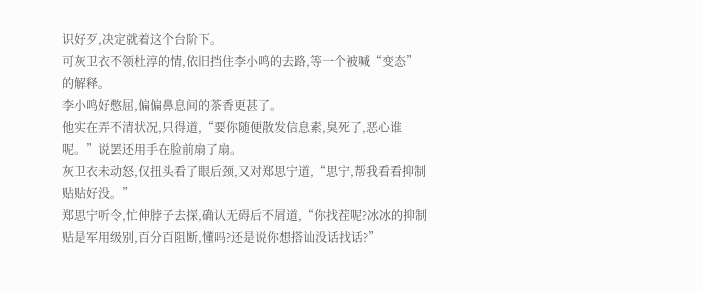识好歹,决定就着这个台阶下。
可灰卫衣不领杜淳的情,依旧挡住李小鸣的去路,等一个被喊“变态”的解释。
李小鸣好憋屈,偏偏鼻息间的茶香更甚了。
他实在弄不清状况,只得道,“要你随便散发信息素,臭死了,恶心谁呢。”说罢还用手在脸前扇了扇。
灰卫衣未动怒,仅扭头看了眼后颈,又对郑思宁道,“思宁,帮我看看抑制贴贴好没。”
郑思宁听令,忙伸脖子去探,确认无碍后不屑道,“你找茬呢?冰冰的抑制贴是军用级别,百分百阻断,懂吗?还是说你想搭讪没话找话?”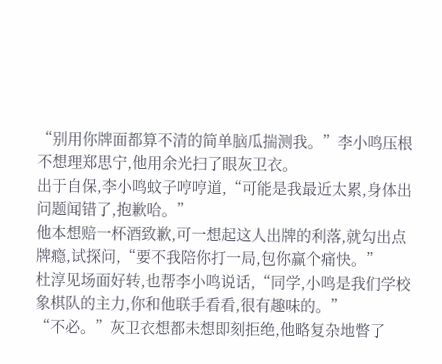“别用你牌面都算不清的简单脑瓜揣测我。”李小鸣压根不想理郑思宁,他用余光扫了眼灰卫衣。
出于自保,李小鸣蚊子哼哼道,“可能是我最近太累,身体出问题闻错了,抱歉哈。”
他本想赔一杯酒致歉,可一想起这人出牌的利落,就勾出点牌瘾,试探问,“要不我陪你打一局,包你赢个痛快。”
杜淳见场面好转,也帮李小鸣说话,“同学,小鸣是我们学校象棋队的主力,你和他联手看看,很有趣味的。”
“不必。”灰卫衣想都未想即刻拒绝,他略复杂地瞥了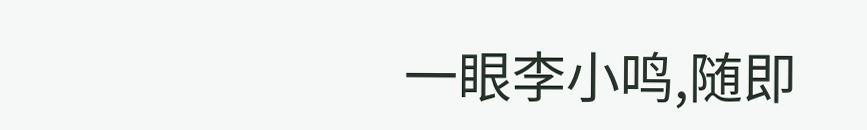一眼李小鸣,随即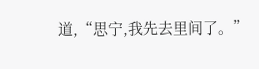道,“思宁,我先去里间了。”